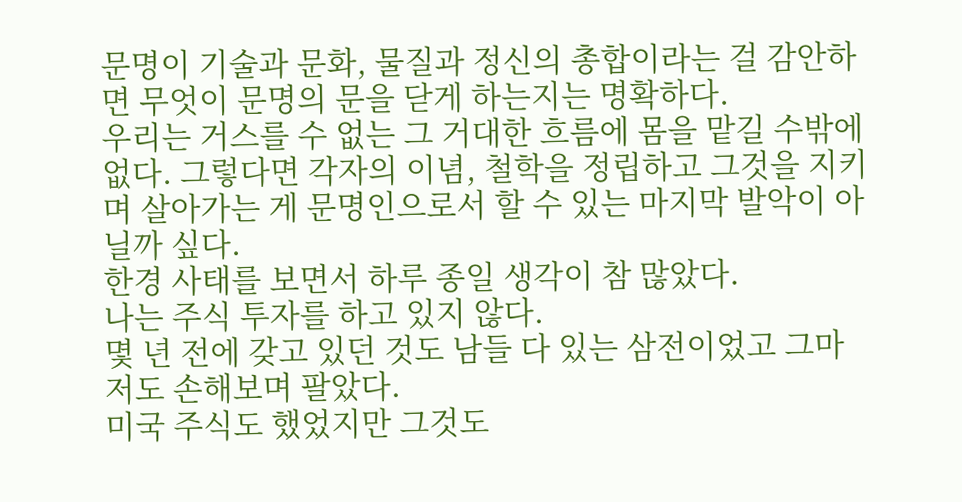문명이 기술과 문화, 물질과 정신의 총합이라는 걸 감안하면 무엇이 문명의 문을 닫게 하는지는 명확하다.
우리는 거스를 수 없는 그 거대한 흐름에 몸을 맡길 수밖에 없다. 그렇다면 각자의 이념, 철학을 정립하고 그것을 지키며 살아가는 게 문명인으로서 할 수 있는 마지막 발악이 아닐까 싶다.
한경 사태를 보면서 하루 종일 생각이 참 많았다.
나는 주식 투자를 하고 있지 않다.
몇 년 전에 갖고 있던 것도 남들 다 있는 삼전이었고 그마저도 손해보며 팔았다.
미국 주식도 했었지만 그것도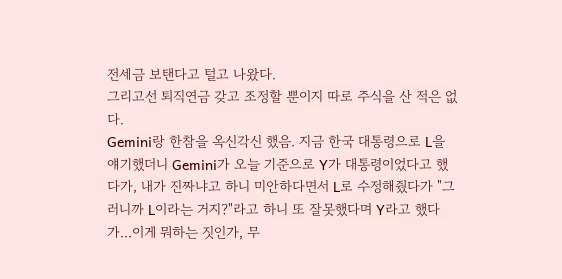전세금 보탠다고 털고 나왔다.
그리고선 퇴직연금 갖고 조정할 뿐이지 따로 주식을 산 적은 없다.
Gemini랑 한참을 옥신각신 했음. 지금 한국 대통령으로 L을 얘기했더니 Gemini가 오늘 기준으로 Y가 대통령이었다고 했다가, 내가 진짜냐고 하니 미안하다면서 L로 수정해줬다가 "그러니까 L이라는 거지?"라고 하니 또 잘못했다며 Y라고 했다가...이게 뭐하는 짓인가, 무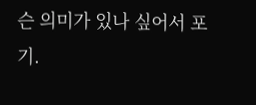슨 의미가 있나 싶어서 포기.